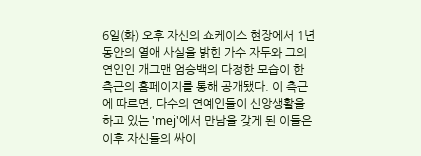6일(화) 오후 자신의 쇼케이스 현장에서 1년 동안의 열애 사실을 밝힌 가수 자두와 그의 연인인 개그맨 엄승백의 다정한 모습이 한 측근의 홈페이지를 통해 공개됐다. 이 측근에 따르면, 다수의 연예인들이 신앙생활을 하고 있는 'mej'에서 만남을 갖게 된 이들은 이후 자신들의 싸이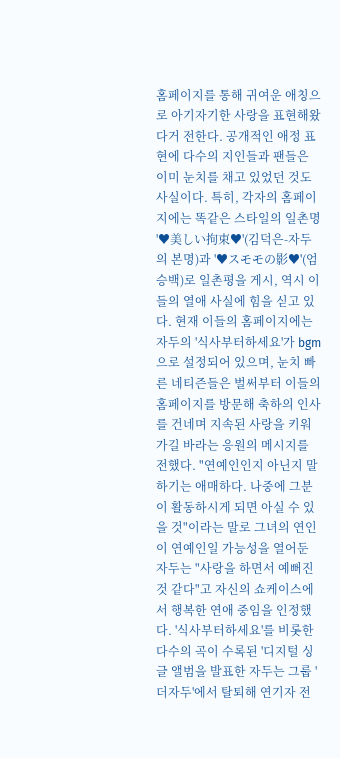홈페이지를 통해 귀여운 애칭으로 아기자기한 사랑을 표현해왔다거 전한다. 공개적인 애정 표현에 다수의 지인들과 팬들은 이미 눈치를 채고 있었던 것도 사실이다. 특히, 각자의 홈페이지에는 똑같은 스타일의 일촌명 '♥美しい拘束♥'(김덕은-자두의 본명)과 '♥スモモの影♥'(엄승백)로 일촌평을 게시, 역시 이들의 열애 사실에 힘을 싣고 있다. 현재 이들의 홈페이지에는 자두의 '식사부터하세요'가 bgm으로 설정되어 있으며, 눈치 빠른 네티즌들은 벌써부터 이들의 홈페이지를 방문해 축하의 인사를 건네며 지속된 사랑을 키워가길 바라는 응원의 메시지를 전했다. "연예인인지 아닌지 말하기는 애매하다. 나중에 그분이 활동하시게 되면 아실 수 있을 것"이라는 말로 그녀의 연인이 연예인일 가능성을 열어둔 자두는 "사랑을 하면서 예뻐진 것 같다"고 자신의 쇼케이스에서 행복한 연애 중임을 인정했다. '식사부터하세요'를 비롯한 다수의 곡이 수록된 '디지털 싱글 앨범을 발표한 자두는 그룹 '더자두'에서 탈퇴해 연기자 전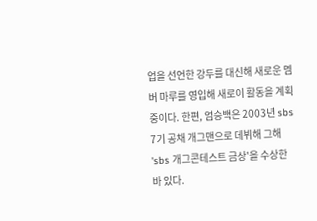업을 선언한 강두를 대신해 새로운 멤버 마루를 영입해 새로이 활동을 계획 중이다. 한편, 엄승백은 2003년 sbs 7기 공채 개그맨으로 데뷔해 그해 'sbs 개그콘테스트 금상'을 수상한 바 있다.